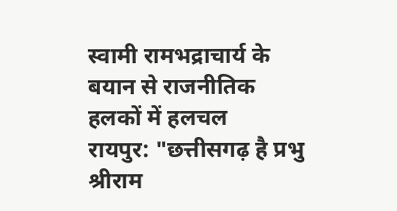स्वामी रामभद्राचार्य के बयान से राजनीतिक हलकों में हलचल
रायपुर: "छत्तीसगढ़ है प्रभु श्रीराम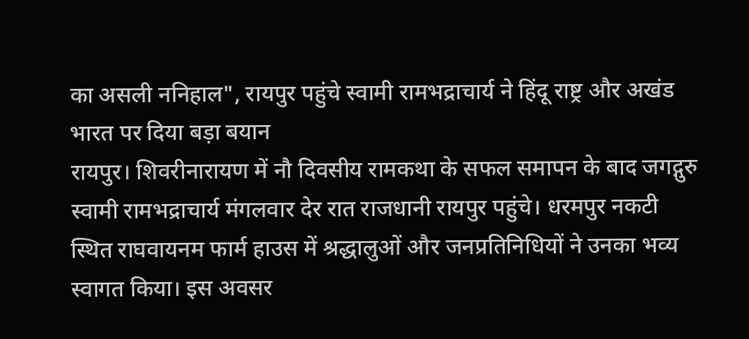का असली ननिहाल", रायपुर पहुंचे स्वामी रामभद्राचार्य ने हिंदू राष्ट्र और अखंड भारत पर दिया बड़ा बयान
रायपुर। शिवरीनारायण में नौ दिवसीय रामकथा के सफल समापन के बाद जगद्गुरु स्वामी रामभद्राचार्य मंगलवार देर रात राजधानी रायपुर पहुंचे। धरमपुर नकटी स्थित राघवायनम फार्म हाउस में श्रद्धालुओं और जनप्रतिनिधियों ने उनका भव्य स्वागत किया। इस अवसर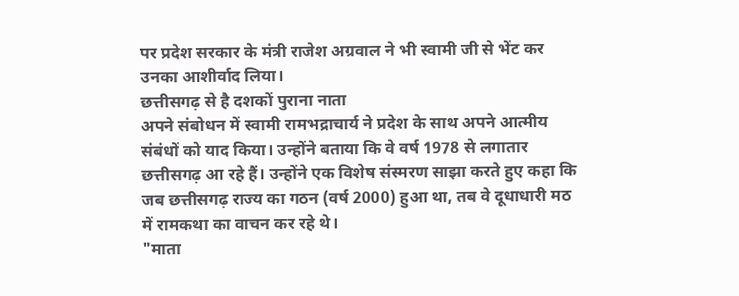पर प्रदेश सरकार के मंत्री राजेश अग्रवाल ने भी स्वामी जी से भेंट कर उनका आशीर्वाद लिया।
छत्तीसगढ़ से है दशकों पुराना नाता
अपने संबोधन में स्वामी रामभद्राचार्य ने प्रदेश के साथ अपने आत्मीय संबंधों को याद किया। उन्होंने बताया कि वे वर्ष 1978 से लगातार छत्तीसगढ़ आ रहे हैं। उन्होंने एक विशेष संस्मरण साझा करते हुए कहा कि जब छत्तीसगढ़ राज्य का गठन (वर्ष 2000) हुआ था, तब वे दूधाधारी मठ में रामकथा का वाचन कर रहे थे।
"माता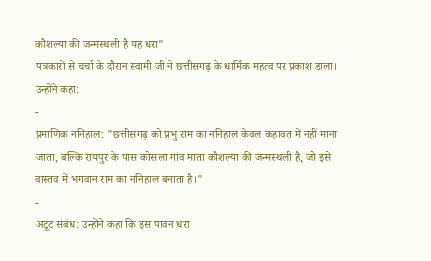कौशल्या की जन्मस्थली है यह धरा"
पत्रकारों से चर्चा के दौरान स्वामी जी ने छत्तीसगढ़ के धार्मिक महत्व पर प्रकाश डाला। उन्होंने कहा:
-
प्रमाणिक ननिहाल: "छत्तीसगढ़ को प्रभु राम का ननिहाल केवल कहावत में नहीं माना जाता, बल्कि रायपुर के पास कोसला गांव माता कौशल्या की जन्मस्थली है, जो इसे वास्तव में भगवान राम का ननिहाल बनाता है।"
-
अटूट संबंध: उन्होंने कहा कि इस पावन धरा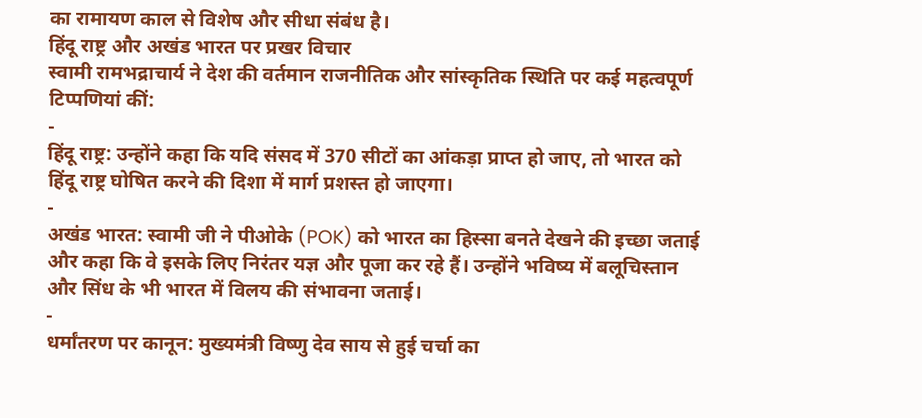का रामायण काल से विशेष और सीधा संबंध है।
हिंदू राष्ट्र और अखंड भारत पर प्रखर विचार
स्वामी रामभद्राचार्य ने देश की वर्तमान राजनीतिक और सांस्कृतिक स्थिति पर कई महत्वपूर्ण टिप्पणियां कीं:
-
हिंदू राष्ट्र: उन्होंने कहा कि यदि संसद में 370 सीटों का आंकड़ा प्राप्त हो जाए, तो भारत को हिंदू राष्ट्र घोषित करने की दिशा में मार्ग प्रशस्त हो जाएगा।
-
अखंड भारत: स्वामी जी ने पीओके (POK) को भारत का हिस्सा बनते देखने की इच्छा जताई और कहा कि वे इसके लिए निरंतर यज्ञ और पूजा कर रहे हैं। उन्होंने भविष्य में बलूचिस्तान और सिंध के भी भारत में विलय की संभावना जताई।
-
धर्मांतरण पर कानून: मुख्यमंत्री विष्णु देव साय से हुई चर्चा का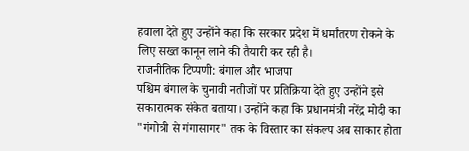हवाला देते हुए उन्होंने कहा कि सरकार प्रदेश में धर्मांतरण रोकने के लिए सख्त कानून लाने की तैयारी कर रही है।
राजनीतिक टिप्पणी: बंगाल और भाजपा
पश्चिम बंगाल के चुनावी नतीजों पर प्रतिक्रिया देते हुए उन्होंने इसे सकारात्मक संकेत बताया। उन्होंने कहा कि प्रधानमंत्री नरेंद्र मोदी का "गंगोत्री से गंगासागर" तक के विस्तार का संकल्प अब साकार होता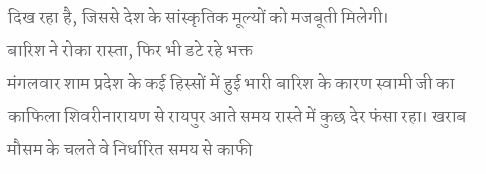दिख रहा है, जिससे देश के सांस्कृतिक मूल्यों को मजबूती मिलेगी।
बारिश ने रोका रास्ता, फिर भी डटे रहे भक्त
मंगलवार शाम प्रदेश के कई हिस्सों में हुई भारी बारिश के कारण स्वामी जी का काफिला शिवरीनारायण से रायपुर आते समय रास्ते में कुछ देर फंसा रहा। खराब मौसम के चलते वे निर्धारित समय से काफी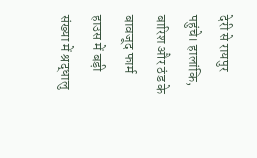देरी से रायपुर पहुंचे। हालांकि, बारिश और ठंड के बावजूद फार्म हाउस में बड़ी संख्या में श्रद्धालु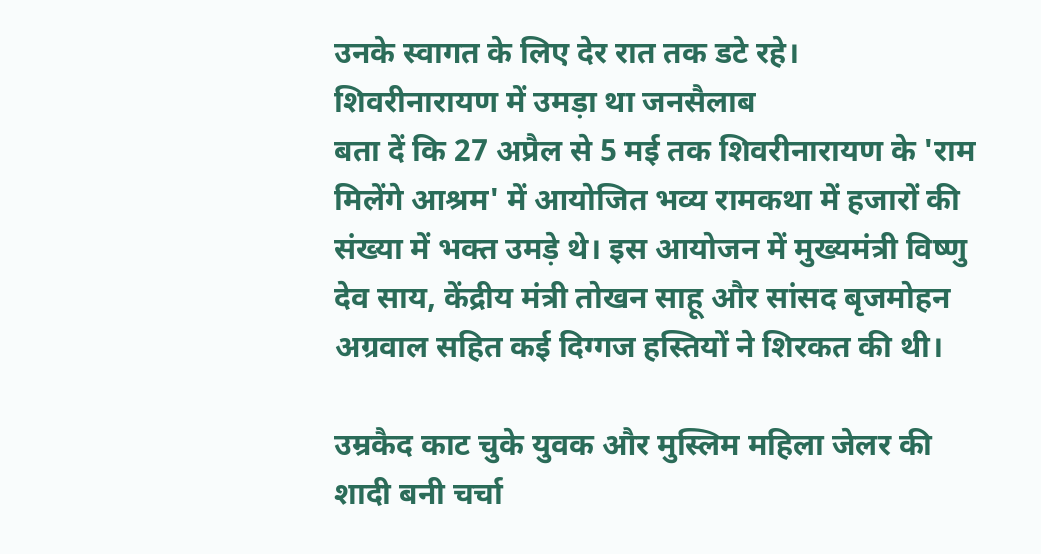उनके स्वागत के लिए देर रात तक डटे रहे।
शिवरीनारायण में उमड़ा था जनसैलाब
बता दें कि 27 अप्रैल से 5 मई तक शिवरीनारायण के 'राम मिलेंगे आश्रम' में आयोजित भव्य रामकथा में हजारों की संख्या में भक्त उमड़े थे। इस आयोजन में मुख्यमंत्री विष्णु देव साय, केंद्रीय मंत्री तोखन साहू और सांसद बृजमोहन अग्रवाल सहित कई दिग्गज हस्तियों ने शिरकत की थी।

उम्रकैद काट चुके युवक और मुस्लिम महिला जेलर की शादी बनी चर्चा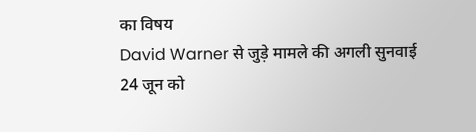का विषय
David Warner से जुड़े मामले की अगली सुनवाई 24 जून को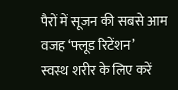पैरों में सूजन की सबसे आम वजह ‘फ्लूड रिटेंशन’
स्वस्थ शरीर के लिए करें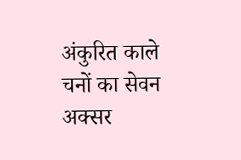अंकुरित काले चनों का सेवन
अक्सर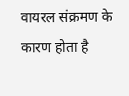वायरल संक्रमण के कारण होता है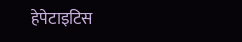हेपेटाइटिस